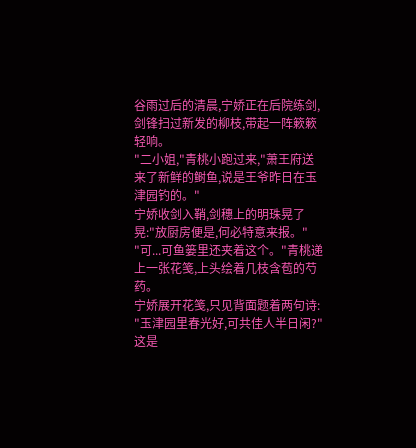谷雨过后的清晨,宁娇正在后院练剑,剑锋扫过新发的柳枝,带起一阵簌簌轻响。
"二小姐,"青桃小跑过来,"萧王府送来了新鲜的鲥鱼,说是王爷昨日在玉津园钓的。"
宁娇收剑入鞘,剑穗上的明珠晃了晃:"放厨房便是,何必特意来报。"
"可...可鱼篓里还夹着这个。"青桃递上一张花笺,上头绘着几枝含苞的芍药。
宁娇展开花笺,只见背面题着两句诗:
"玉津园里春光好,可共佳人半日闲?"
这是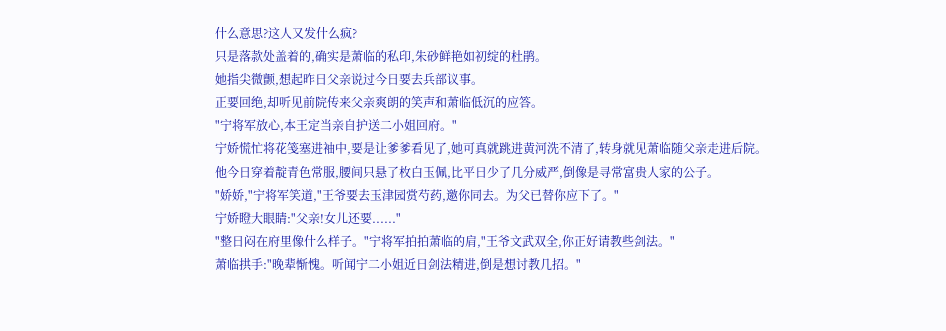什么意思?这人又发什么疯?
只是落款处盖着的,确实是萧临的私印,朱砂鲜艳如初绽的杜鹃。
她指尖微颤,想起昨日父亲说过今日要去兵部议事。
正要回绝,却听见前院传来父亲爽朗的笑声和萧临低沉的应答。
"宁将军放心,本王定当亲自护送二小姐回府。"
宁娇慌忙将花笺塞进袖中,要是让爹爹看见了,她可真就跳进黄河洗不清了,转身就见萧临随父亲走进后院。
他今日穿着靛青色常服,腰间只悬了枚白玉佩,比平日少了几分威严,倒像是寻常富贵人家的公子。
"娇娇,"宁将军笑道,"王爷要去玉津园赏芍药,邀你同去。为父已替你应下了。"
宁娇瞪大眼睛:"父亲!女儿还要......"
"整日闷在府里像什么样子。"宁将军拍拍萧临的肩,"王爷文武双全,你正好请教些剑法。"
萧临拱手:"晚辈惭愧。听闻宁二小姐近日剑法精进,倒是想讨教几招。"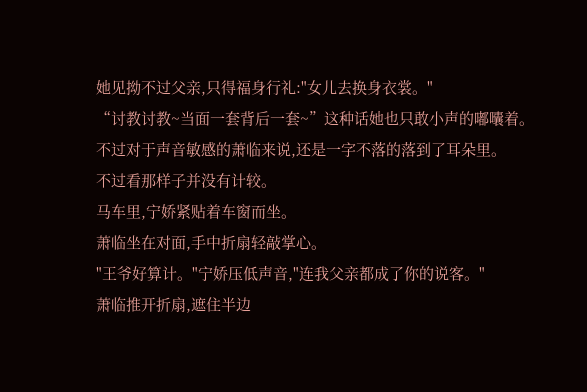她见拗不过父亲,只得福身行礼:"女儿去换身衣裳。"
“讨教讨教~当面一套背后一套~”这种话她也只敢小声的嘟囔着。
不过对于声音敏感的萧临来说,还是一字不落的落到了耳朵里。
不过看那样子并没有计较。
马车里,宁娇紧贴着车窗而坐。
萧临坐在对面,手中折扇轻敲掌心。
"王爷好算计。"宁娇压低声音,"连我父亲都成了你的说客。"
萧临推开折扇,遮住半边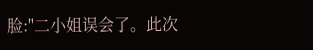脸:"二小姐误会了。此次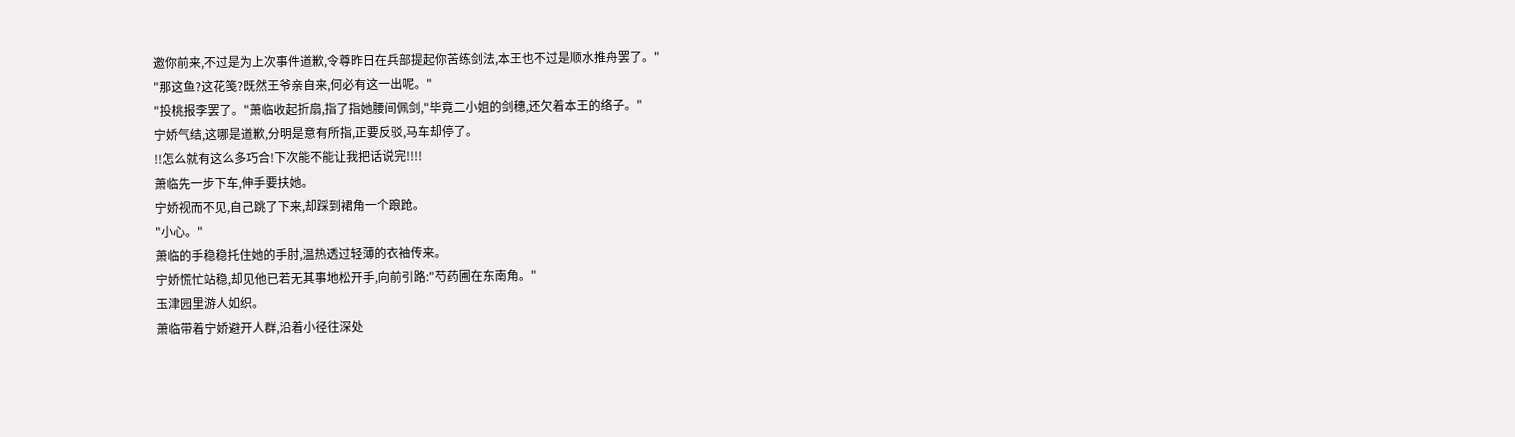邀你前来,不过是为上次事件道歉,令尊昨日在兵部提起你苦练剑法,本王也不过是顺水推舟罢了。"
"那这鱼?这花笺?既然王爷亲自来,何必有这一出呢。"
"投桃报李罢了。"萧临收起折扇,指了指她腰间佩剑,"毕竟二小姐的剑穗,还欠着本王的络子。"
宁娇气结,这哪是道歉,分明是意有所指,正要反驳,马车却停了。
!!怎么就有这么多巧合!下次能不能让我把话说完!!!!
萧临先一步下车,伸手要扶她。
宁娇视而不见,自己跳了下来,却踩到裙角一个踉跄。
"小心。"
萧临的手稳稳托住她的手肘,温热透过轻薄的衣袖传来。
宁娇慌忙站稳,却见他已若无其事地松开手,向前引路:"芍药圃在东南角。"
玉津园里游人如织。
萧临带着宁娇避开人群,沿着小径往深处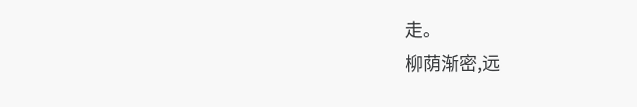走。
柳荫渐密,远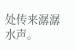处传来潺潺水声。